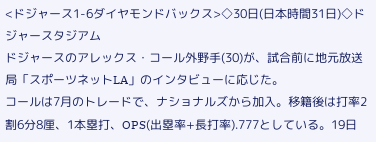<ドジャース1-6ダイヤモンドバックス>◇30日(日本時間31日)◇ドジャースタジアム
ドジャースのアレックス・コール外野手(30)が、試合前に地元放送局「スポーツネットLA」のインタビューに応じた。
コールは7月のトレードで、ナショナルズから加入。移籍後は打率2割6分8厘、1本塁打、OPS(出塁率+長打率).777としている。19日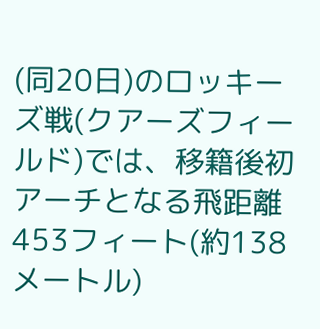(同20日)のロッキーズ戦(クアーズフィールド)では、移籍後初アーチとなる飛距離453フィート(約138メートル)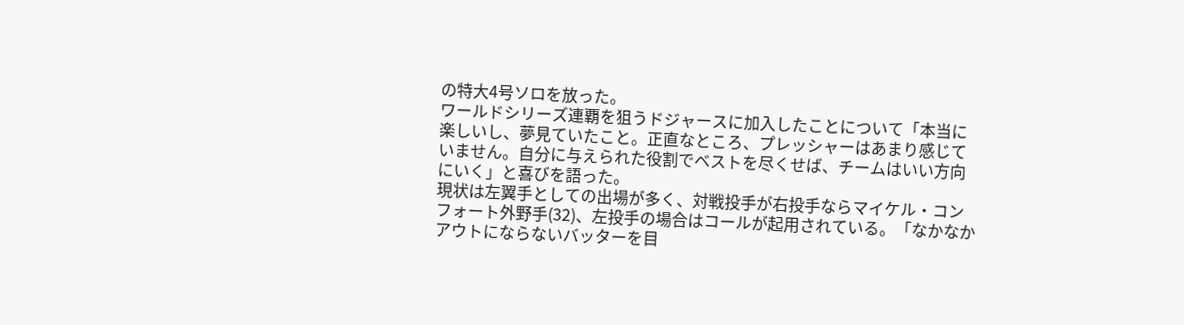の特大4号ソロを放った。
ワールドシリーズ連覇を狙うドジャースに加入したことについて「本当に楽しいし、夢見ていたこと。正直なところ、プレッシャーはあまり感じていません。自分に与えられた役割でベストを尽くせば、チームはいい方向にいく」と喜びを語った。
現状は左翼手としての出場が多く、対戦投手が右投手ならマイケル・コンフォート外野手(32)、左投手の場合はコールが起用されている。「なかなかアウトにならないバッターを目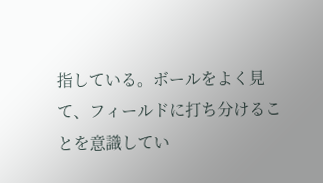指している。ボールをよく見て、フィールドに打ち分けることを意識してい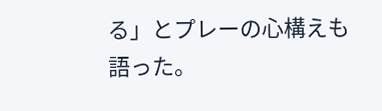る」とプレーの心構えも語った。